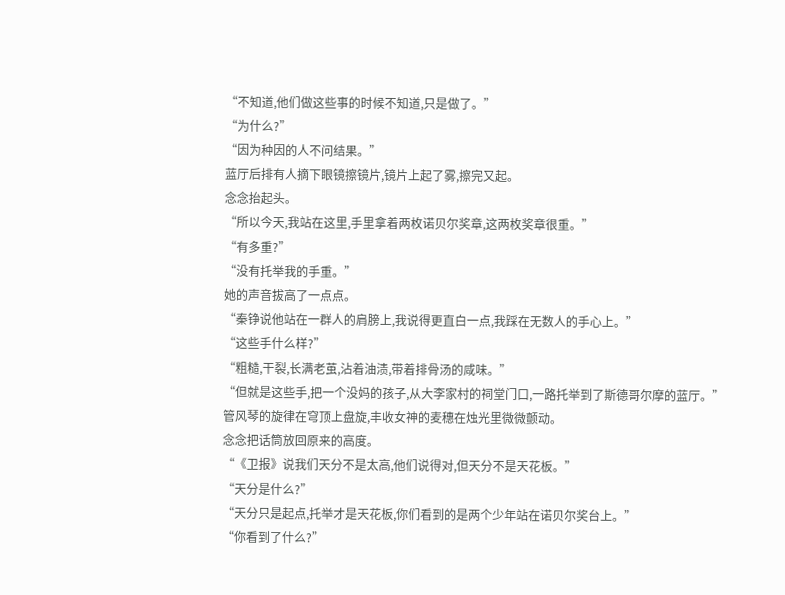“不知道,他们做这些事的时候不知道,只是做了。”
“为什么?”
“因为种因的人不问结果。”
蓝厅后排有人摘下眼镜擦镜片,镜片上起了雾,擦完又起。
念念抬起头。
“所以今天,我站在这里,手里拿着两枚诺贝尔奖章,这两枚奖章很重。”
“有多重?”
“没有托举我的手重。”
她的声音拔高了一点点。
“秦铮说他站在一群人的肩膀上,我说得更直白一点,我踩在无数人的手心上。”
“这些手什么样?”
“粗糙,干裂,长满老茧,沾着油渍,带着排骨汤的咸味。”
“但就是这些手,把一个没妈的孩子,从大李家村的祠堂门口,一路托举到了斯德哥尔摩的蓝厅。”
管风琴的旋律在穹顶上盘旋,丰收女神的麦穗在烛光里微微颤动。
念念把话筒放回原来的高度。
“《卫报》说我们天分不是太高,他们说得对,但天分不是天花板。”
“天分是什么?”
“天分只是起点,托举才是天花板,你们看到的是两个少年站在诺贝尔奖台上。”
“你看到了什么?”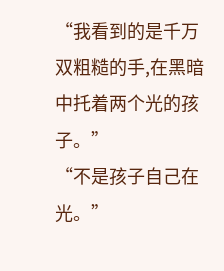“我看到的是千万双粗糙的手,在黑暗中托着两个光的孩子。”
“不是孩子自己在光。”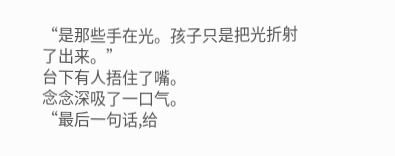“是那些手在光。孩子只是把光折射了出来。”
台下有人捂住了嘴。
念念深吸了一口气。
“最后一句话,给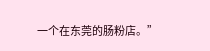一个在东莞的肠粉店。”